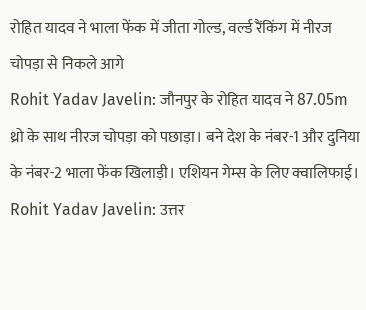रोहित यादव ने भाला फेंक में जीता गोल्ड, वर्ल्ड रैंकिंग में नीरज चोपड़ा से निकले आगे
Rohit Yadav Javelin: जौनपुर के रोहित यादव ने 87.05m थ्रो के साथ नीरज चोपड़ा को पछाड़ा। बने देश के नंबर-1 और दुनिया के नंबर-2 भाला फेंक खिलाड़ी। एशियन गेम्स के लिए क्वालिफाई।
Rohit Yadav Javelin: उत्तर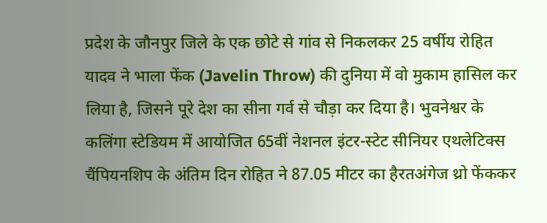प्रदेश के जौनपुर जिले के एक छोटे से गांव से निकलकर 25 वर्षीय रोहित यादव ने भाला फेंक (Javelin Throw) की दुनिया में वो मुकाम हासिल कर लिया है, जिसने पूरे देश का सीना गर्व से चौड़ा कर दिया है। भुवनेश्वर के कलिंगा स्टेडियम में आयोजित 65वीं नेशनल इंटर-स्टेट सीनियर एथलेटिक्स चैंपियनशिप के अंतिम दिन रोहित ने 87.05 मीटर का हैरतअंगेज थ्रो फेंककर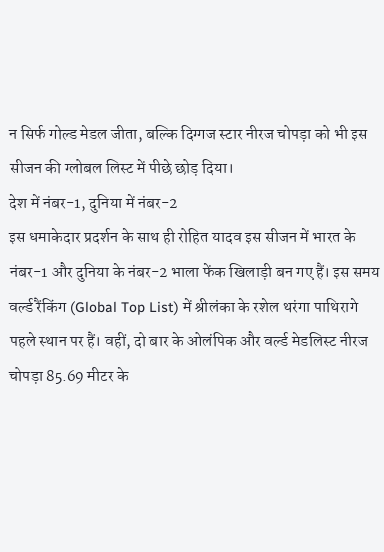न सिर्फ गोल्ड मेडल जीता, बल्कि दिग्गज स्टार नीरज चोपड़ा को भी इस सीजन की ग्लोबल लिस्ट में पीछे छोड़ दिया।
देश में नंबर-1, दुनिया में नंबर-2
इस धमाकेदार प्रदर्शन के साथ ही रोहित यादव इस सीजन में भारत के नंबर-1 और दुनिया के नंबर-2 भाला फेंक खिलाड़ी बन गए हैं। इस समय वर्ल्ड रैंकिंग (Global Top List) में श्रीलंका के रशेल थरंगा पाथिरागे पहले स्थान पर हैं। वहीं, दो बार के ओलंपिक और वर्ल्ड मेडलिस्ट नीरज चोपड़ा 85.69 मीटर के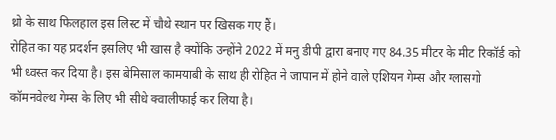थ्रो के साथ फिलहाल इस लिस्ट में चौथे स्थान पर खिसक गए हैं।
रोहित का यह प्रदर्शन इसलिए भी खास है क्योंकि उन्होंने 2022 में मनु डीपी द्वारा बनाए गए 84.35 मीटर के मीट रिकॉर्ड को भी ध्वस्त कर दिया है। इस बेमिसाल कामयाबी के साथ ही रोहित ने जापान में होने वाले एशियन गेम्स और ग्लासगो कॉमनवेल्थ गेम्स के लिए भी सीधे क्वालीफाई कर लिया है।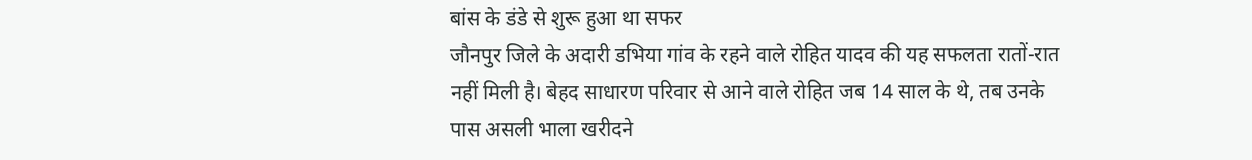बांस के डंडे से शुरू हुआ था सफर
जौनपुर जिले के अदारी डभिया गांव के रहने वाले रोहित यादव की यह सफलता रातों-रात नहीं मिली है। बेहद साधारण परिवार से आने वाले रोहित जब 14 साल के थे, तब उनके पास असली भाला खरीदने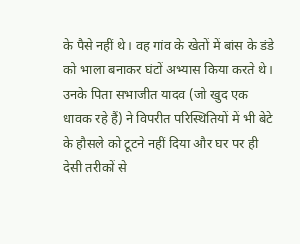के पैसे नहीं थे। वह गांव के खेतों में बांस के डंडे को भाला बनाकर घंटों अभ्यास किया करते थे। उनके पिता सभाजीत यादव (जो खुद एक धावक रहे हैं) ने विपरीत परिस्थितियों में भी बेटे के हौसले को टूटने नहीं दिया और घर पर ही देसी तरीकों से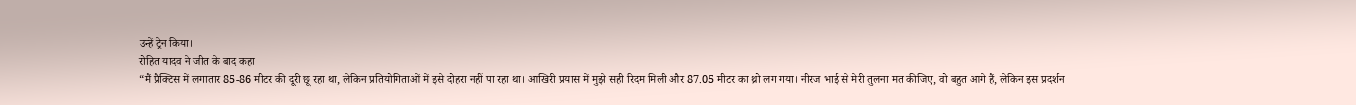उन्हें ट्रेन किया।
रोहित यादव ने जीत के बाद कहा
“मैं प्रैक्टिस में लगातार 85-86 मीटर की दूरी छू रहा था, लेकिन प्रतियोगिताओं में इसे दोहरा नहीं पा रहा था। आखिरी प्रयास में मुझे सही रिदम मिली और 87.05 मीटर का थ्रो लग गया। नीरज भाई से मेरी तुलना मत कीजिए, वो बहुत आगे हैं, लेकिन इस प्रदर्शन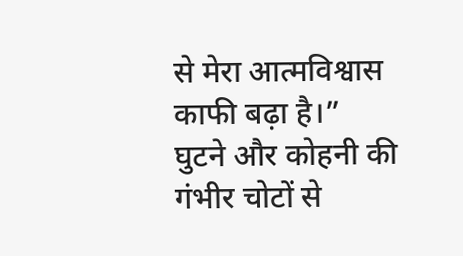से मेरा आत्मविश्वास काफी बढ़ा है।”
घुटने और कोहनी की गंभीर चोटों से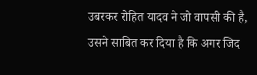उबरकर रोहित यादव ने जो वापसी की है, उसने साबित कर दिया है कि अगर जिद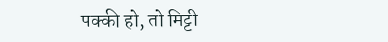पक्की हो, तो मिट्टी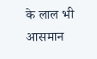के लाल भी आसमान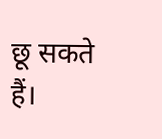छू सकते हैं।